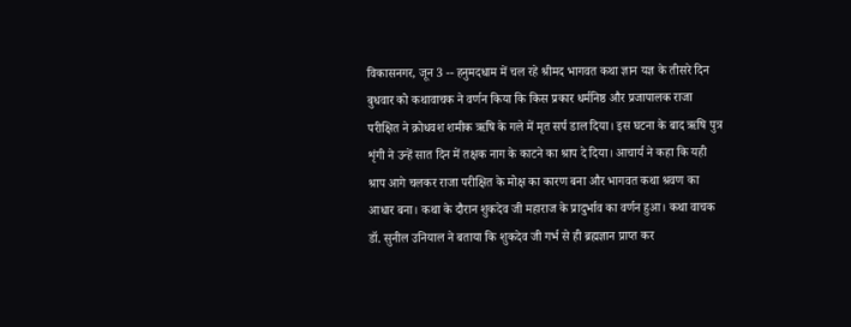विकासनगर, जून 3 -- हनुमदधाम में चल रहे श्रीमद भागवत कथा ज्ञान यज्ञ के तीसरे दिन बुधवार को कथावाचक ने वर्णन किया कि किस प्रकार धर्मनिष्ठ और प्रजापालक राजा परीक्षित ने क्रोधवश शमीक ऋषि के गले में मृत सर्प डाल दिया। इस घटना के बाद ऋषि पुत्र शृंगी ने उन्हें सात दिन में तक्षक नाग के काटने का श्राप दे दिया। आचार्य ने कहा कि यही श्राप आगे चलकर राजा परीक्षित के मोक्ष का कारण बना और भागवत कथा श्रवण का आधार बना। कथा के दौरान शुकदेव जी महाराज के प्रादुर्भाव का वर्णन हुआ। कथा वाचक डॉ. सुनील उनियाल ने बताया कि शुकदेव जी गर्भ से ही ब्रह्मज्ञान प्राप्त कर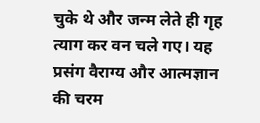चुके थे और जन्म लेते ही गृह त्याग कर वन चले गए। यह प्रसंग वैराग्य और आत्मज्ञान की चरम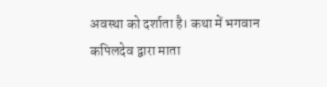अवस्था को दर्शाता है। कथा में भगवान कपिलदेव द्वारा माता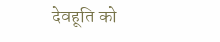देवहूति को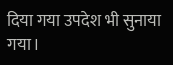दिया गया उपदेश भी सुनाया गया।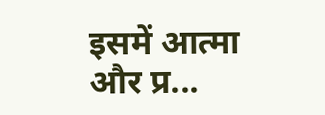इसमें आत्मा और प्र...